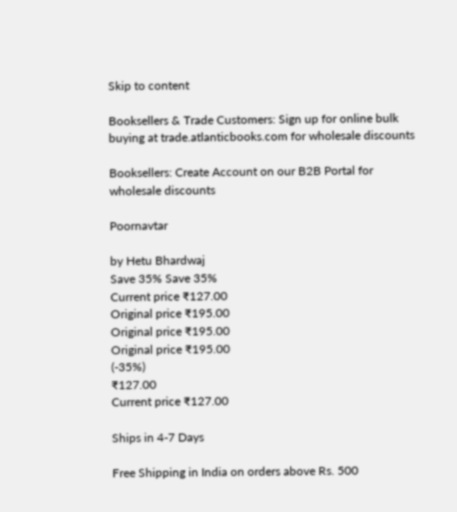Skip to content

Booksellers & Trade Customers: Sign up for online bulk buying at trade.atlanticbooks.com for wholesale discounts

Booksellers: Create Account on our B2B Portal for wholesale discounts

Poornavtar

by Hetu Bhardwaj
Save 35% Save 35%
Current price ₹127.00
Original price ₹195.00
Original price ₹195.00
Original price ₹195.00
(-35%)
₹127.00
Current price ₹127.00

Ships in 4-7 Days

Free Shipping in India on orders above Rs. 500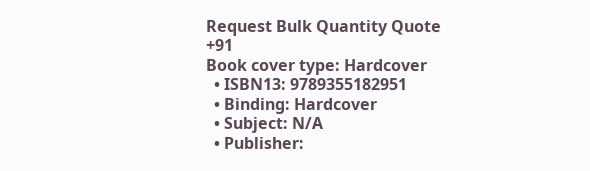Request Bulk Quantity Quote
+91
Book cover type: Hardcover
  • ISBN13: 9789355182951
  • Binding: Hardcover
  • Subject: N/A
  • Publisher: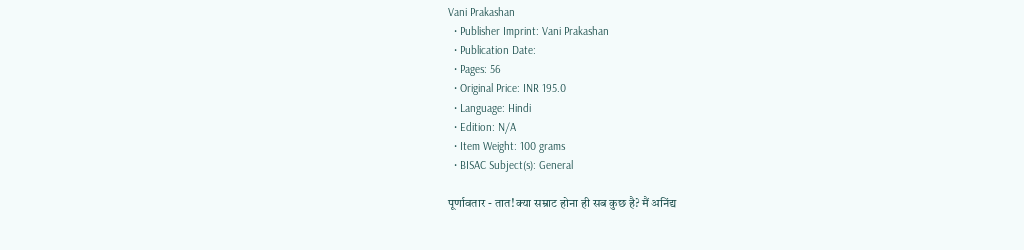Vani Prakashan
  • Publisher Imprint: Vani Prakashan
  • Publication Date:
  • Pages: 56
  • Original Price: INR 195.0
  • Language: Hindi
  • Edition: N/A
  • Item Weight: 100 grams
  • BISAC Subject(s): General

पूर्णावतार - तात!क्या सम्राट होना ही सब कुछ है? मैं अनिंद्य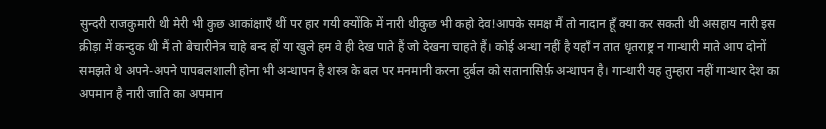सुन्दरी राजकुमारी थी मेरी भी कुछ आकांक्षाएँ थीं पर हार गयी क्योंकि में नारी थीकुछ भी कहो देव!आपके समक्ष मैं तो नादान हूँ क्या कर सकती थी असहाय नारी इस क्रीड़ा में कन्दुक थी मैं तो बेचारीनेत्र चाहे बन्द हों या खुले हम वे ही देख पाते हैं जो देखना चाहते हैं। कोई अन्धा नहीं है यहाँ न तात धृतराष्ट्र न गान्धारी माते आप दोनों समझते थे अपने-अपने पापबलशाली होना भी अन्धापन है शस्त्र के बल पर मनमानी करना दुर्बल को सतानासिर्फ़ अन्धापन है। गान्धारी यह तुम्हारा नहीं गान्धार देश का अपमान है नारी जाति का अपमान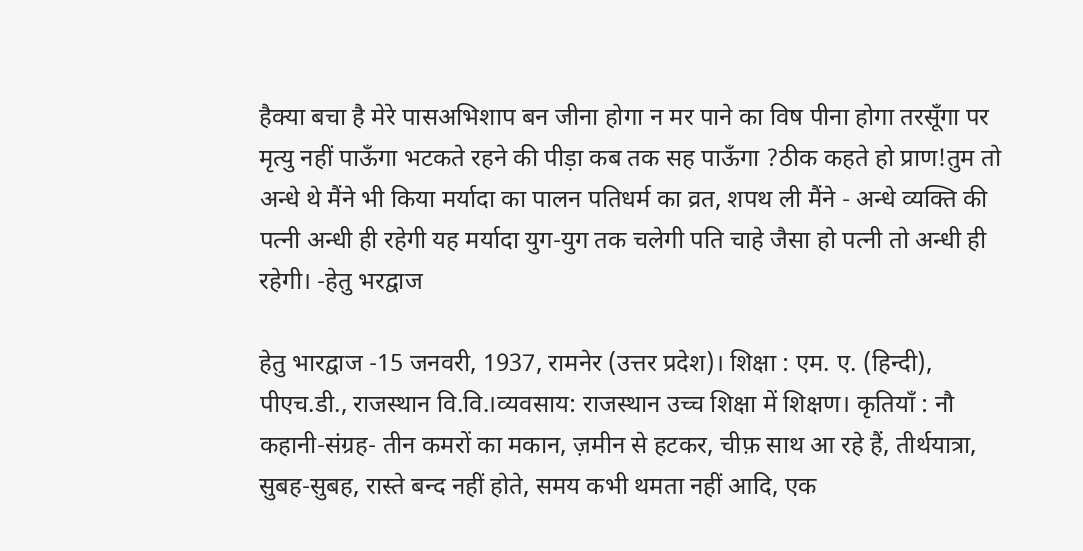हैक्या बचा है मेरे पासअभिशाप बन जीना होगा न मर पाने का विष पीना होगा तरसूँगा पर मृत्यु नहीं पाऊँगा भटकते रहने की पीड़ा कब तक सह पाऊँगा ?ठीक कहते हो प्राण!तुम तो अन्धे थे मैंने भी किया मर्यादा का पालन पतिधर्म का व्रत, शपथ ली मैंने - अन्धे व्यक्ति की पत्नी अन्धी ही रहेगी यह मर्यादा युग-युग तक चलेगी पति चाहे जैसा हो पत्नी तो अन्धी ही रहेगी। -हेतु भरद्वाज

हेतु भारद्वाज -15 जनवरी, 1937, रामनेर (उत्तर प्रदेश)। शिक्षा : एम. ए. (हिन्दी), पीएच.डी., राजस्थान वि.वि.।व्यवसाय: राजस्थान उच्च शिक्षा में शिक्षण। कृतियाँ : नौ कहानी-संग्रह- तीन कमरों का मकान, ज़मीन से हटकर, चीफ़ साथ आ रहे हैं, तीर्थयात्रा, सुबह-सुबह, रास्ते बन्द नहीं होते, समय कभी थमता नहीं आदि, एक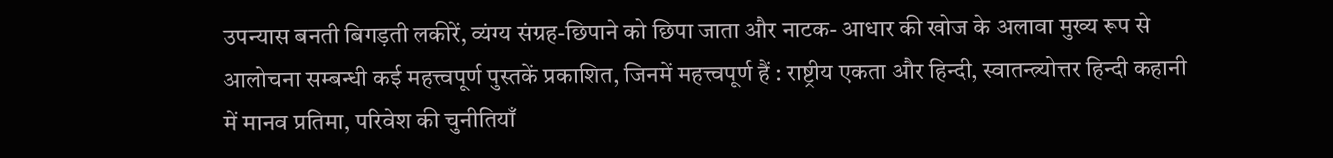उपन्यास बनती बिगड़ती लकीरें, व्यंग्य संग्रह-छिपाने को छिपा जाता और नाटक- आधार की खोज के अलावा मुख्य रूप से आलोचना सम्बन्धी कई महत्त्वपूर्ण पुस्तकें प्रकाशित, जिनमें महत्त्वपूर्ण हैं : राष्ट्रीय एकता और हिन्दी, स्वातन्त्र्योत्तर हिन्दी कहानी में मानव प्रतिमा, परिवेश की चुनीतियाँ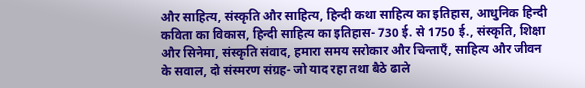और साहित्य, संस्कृति और साहित्य, हिन्दी कथा साहित्य का इतिहास, आधुनिक हिन्दी कविता का विकास, हिन्दी साहित्य का इतिहास- 730 ई. से 1750 ई., संस्कृति, शिक्षा और सिनेमा, संस्कृति संवाद, हमारा समय सरोकार और चिन्ताएँ, साहित्य और जीवन के सवाल, दो संस्मरण संग्रह- जो याद रहा तथा बैठे ढाले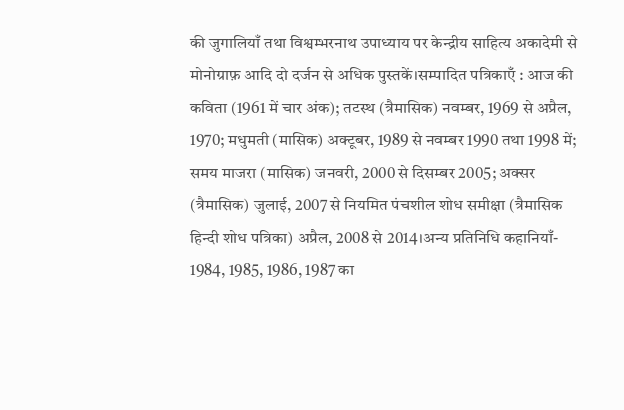की जुगालियाँ तथा विश्वम्भरनाथ उपाध्याय पर केन्द्रीय साहित्य अकादेमी से मोनोग्राफ़ आदि दो दर्जन से अधिक पुस्तकें।सम्पादित पत्रिकाएँ : आज की कविता (1961 में चार अंक); तटस्थ (त्रैमासिक) नवम्बर, 1969 से अप्रैल, 1970; मधुमती (मासिक) अक्टूबर, 1989 से नवम्बर 1990 तथा 1998 में; समय माजरा (मासिक) जनवरी, 2000 से दिसम्बर 2005; अक्सर (त्रैमासिक) जुलाई, 2007 से नियमित पंचशील शोध समीक्षा (त्रैमासिक हिन्दी शोध पत्रिका) अप्रैल, 2008 से 2014।अन्य प्रतिनिधि कहानियाँ- 1984, 1985, 1986, 1987 का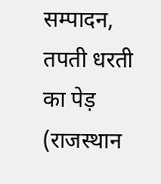सम्पादन, तपती धरती का पेड़ (राजस्थान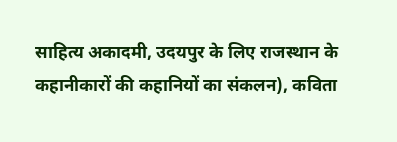साहित्य अकादमी, उदयपुर के लिए राजस्थान के कहानीकारों की कहानियों का संकलन), कविता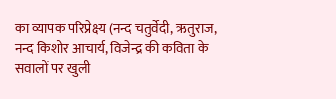का व्यापक परिप्रेक्ष्य (नन्द चतुर्वेदी, ऋतुराज, नन्द किशोर आचार्य, विजेन्द्र की कविता के सवालों पर खुली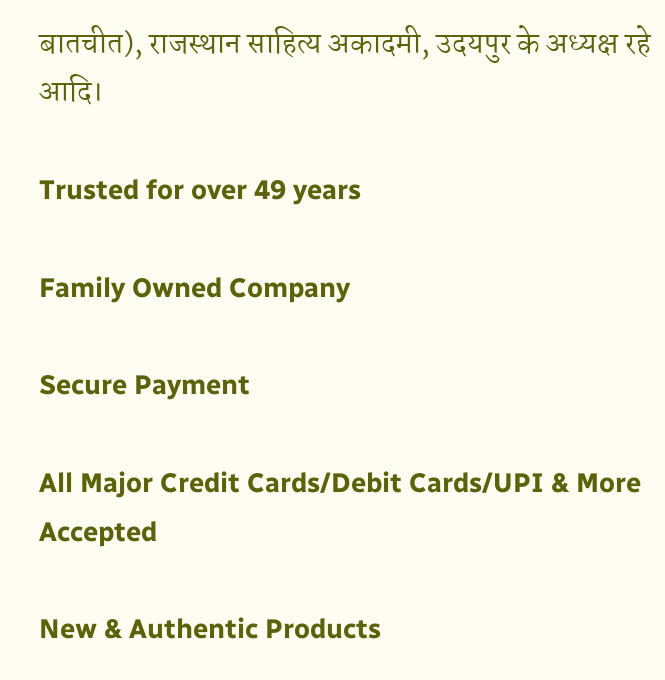बातचीत), राजस्थान साहित्य अकादमी, उदयपुर के अध्यक्ष रहे आदि।

Trusted for over 49 years

Family Owned Company

Secure Payment

All Major Credit Cards/Debit Cards/UPI & More Accepted

New & Authentic Products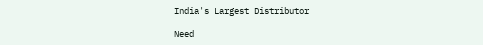India's Largest Distributor

Need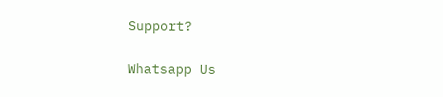Support?

Whatsapp Us